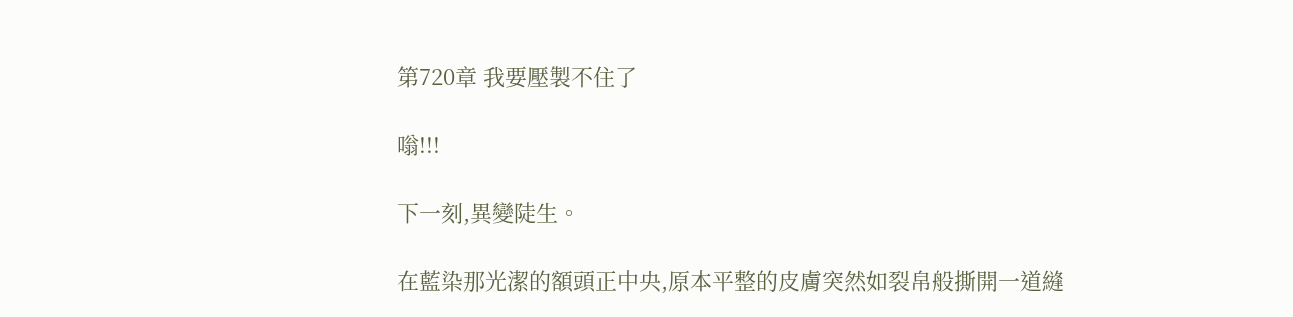第720章 我要壓製不住了

嗡!!!

下一刻,異變陡生。

在藍染那光潔的額頭正中央,原本平整的皮膚突然如裂帛般撕開一道縫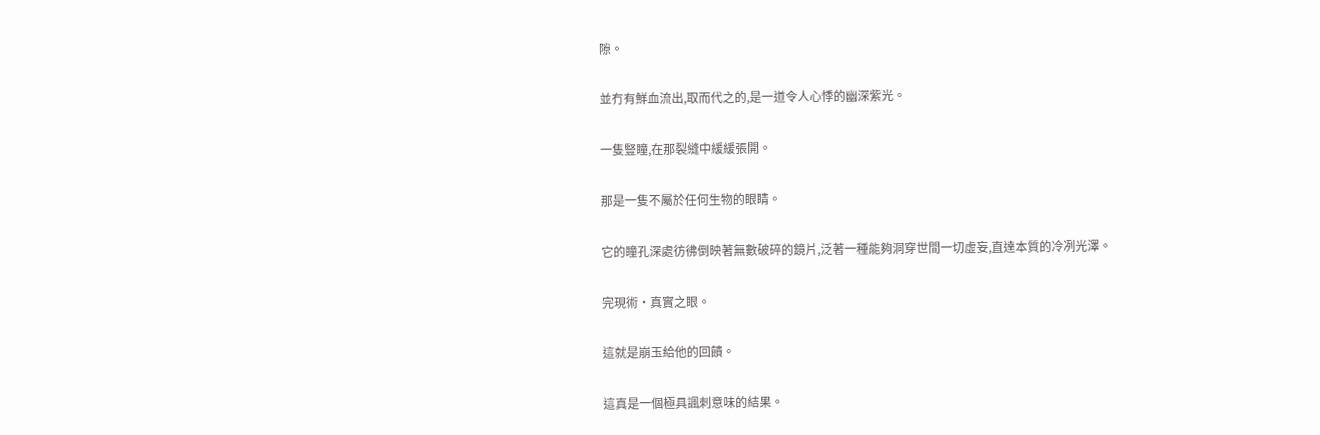隙。

並冇有鮮血流出,取而代之的,是一道令人心悸的幽深紫光。

一隻豎瞳,在那裂縫中緩緩張開。

那是一隻不屬於任何生物的眼睛。

它的瞳孔深處彷彿倒映著無數破碎的鏡片,泛著一種能夠洞穿世間一切虛妄,直達本質的冷冽光澤。

完現術·真實之眼。

這就是崩玉給他的回饋。

這真是一個極具諷刺意味的結果。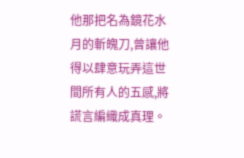他那把名為鏡花水月的斬魄刀,曾讓他得以肆意玩弄這世間所有人的五感,將謊言編織成真理。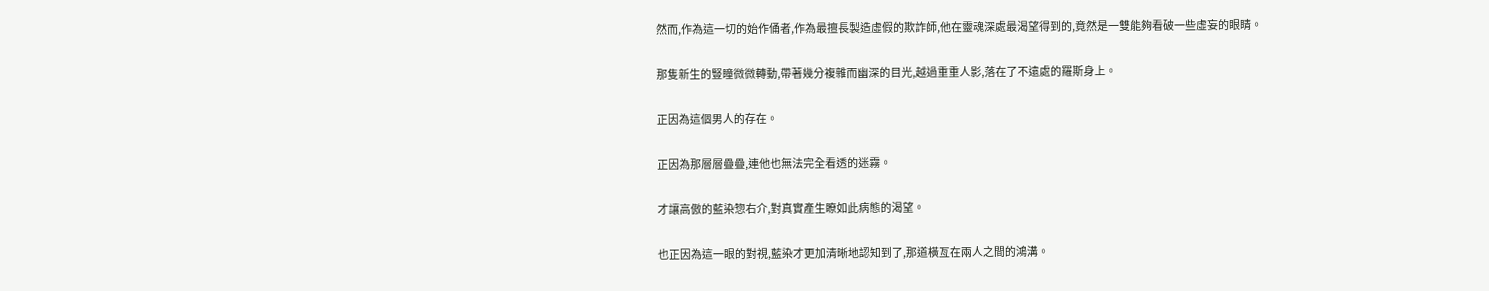然而,作為這一切的始作俑者,作為最擅長製造虛假的欺詐師,他在靈魂深處最渴望得到的,竟然是一雙能夠看破一些虛妄的眼睛。

那隻新生的豎瞳微微轉動,帶著幾分複雜而幽深的目光,越過重重人影,落在了不遠處的羅斯身上。

正因為這個男人的存在。

正因為那層層疊疊,連他也無法完全看透的迷霧。

才讓高傲的藍染惣右介,對真實產生瞭如此病態的渴望。

也正因為這一眼的對視,藍染才更加清晰地認知到了,那道橫亙在兩人之間的鴻溝。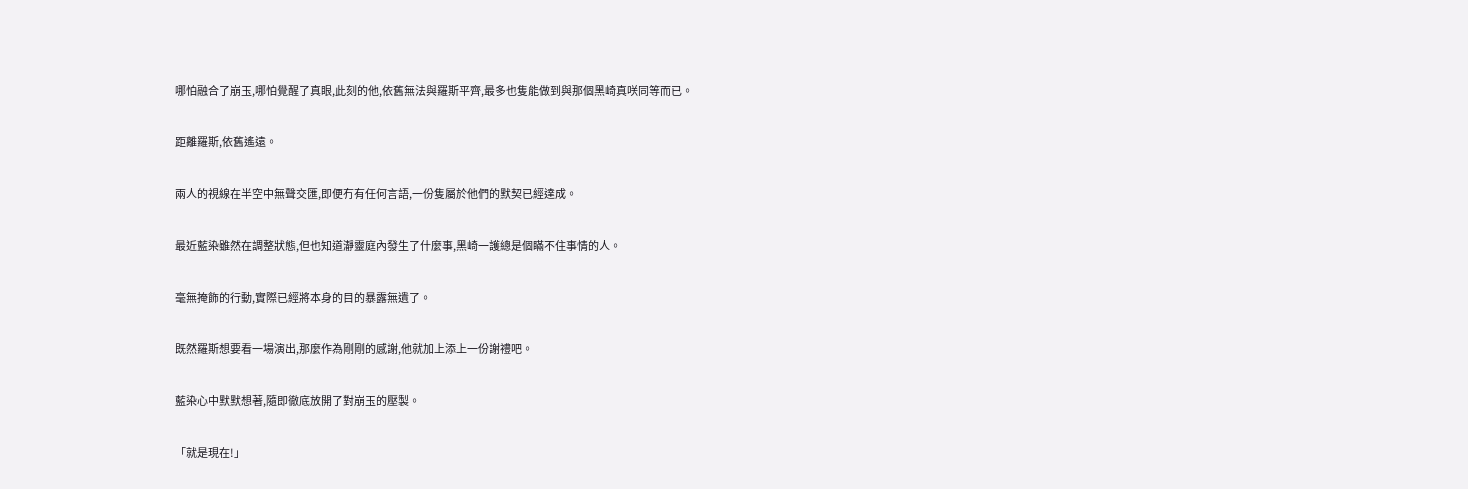哪怕融合了崩玉,哪怕覺醒了真眼,此刻的他,依舊無法與羅斯平齊,最多也隻能做到與那個黑崎真咲同等而已。

距離羅斯,依舊遙遠。

兩人的視線在半空中無聲交匯,即便冇有任何言語,一份隻屬於他們的默契已經達成。

最近藍染雖然在調整狀態,但也知道瀞靈庭內發生了什麼事,黑崎一護總是個瞞不住事情的人。

毫無掩飾的行動,實際已經將本身的目的暴露無遺了。

既然羅斯想要看一場演出,那麼作為剛剛的感謝,他就加上添上一份謝禮吧。

藍染心中默默想著,隨即徹底放開了對崩玉的壓製。

「就是現在!」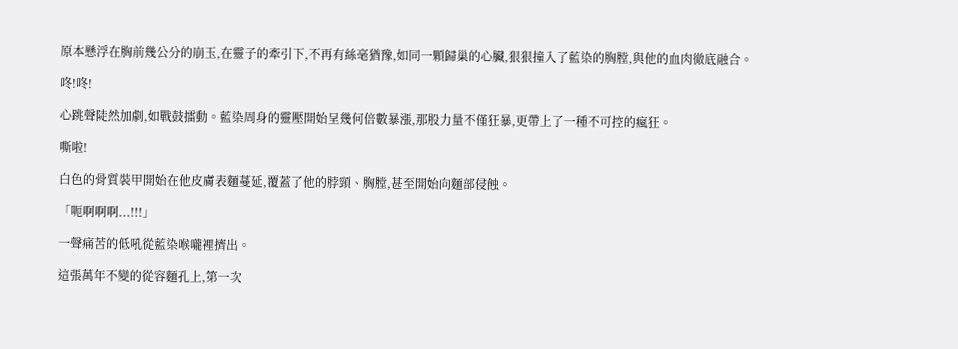原本懸浮在胸前幾公分的崩玉,在靈子的牽引下,不再有絲毫猶豫,如同一顆歸巢的心臟,狠狠撞入了藍染的胸膛,與他的血肉徹底融合。

咚!咚!

心跳聲陡然加劇,如戰鼓擂動。藍染周身的靈壓開始呈幾何倍數暴漲,那股力量不僅狂暴,更帶上了一種不可控的瘋狂。

嘶啦!

白色的骨質裝甲開始在他皮膚表麵蔓延,覆蓋了他的脖頸、胸膛,甚至開始向麵部侵蝕。

「呃啊啊啊...!!!」

一聲痛苦的低吼從藍染喉嚨裡擠出。

這張萬年不變的從容麵孔上,第一次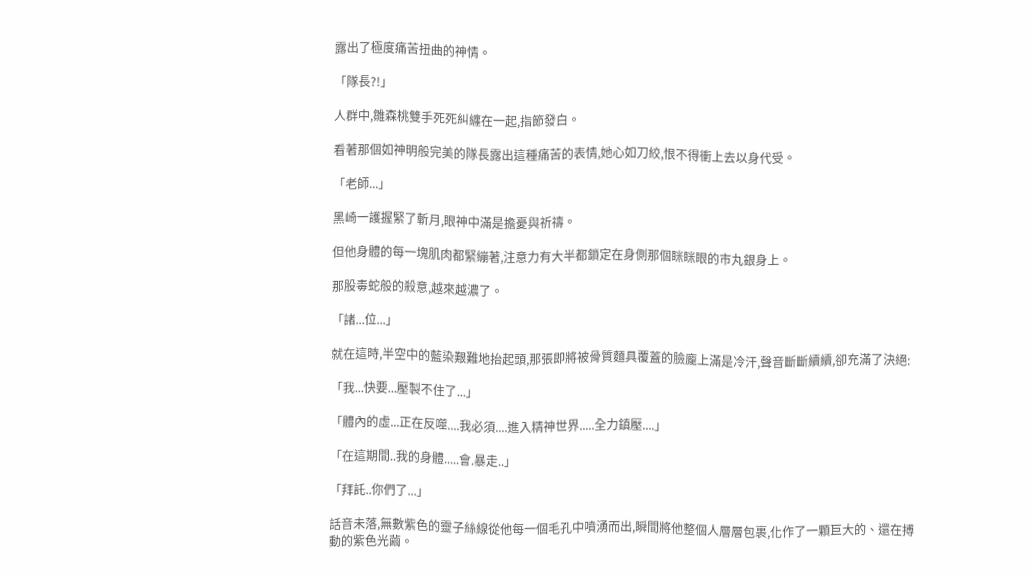露出了極度痛苦扭曲的神情。

「隊長?!」

人群中,雛森桃雙手死死糾纏在一起,指節發白。

看著那個如神明般完美的隊長露出這種痛苦的表情,她心如刀絞,恨不得衝上去以身代受。

「老師...」

黑崎一護握緊了斬月,眼神中滿是擔憂與祈禱。

但他身體的每一塊肌肉都緊繃著,注意力有大半都鎖定在身側那個眯眯眼的市丸銀身上。

那股毒蛇般的殺意,越來越濃了。

「諸...位...」

就在這時,半空中的藍染艱難地抬起頭,那張即將被骨質麵具覆蓋的臉龐上滿是冷汗,聲音斷斷續續,卻充滿了決絕:

「我...快要...壓製不住了...」

「體內的虛...正在反噬....我必須....進入精神世界.....全力鎮壓....」

「在這期間..我的身體.....會.暴走..」

「拜託..你們了...」

話音未落,無數紫色的靈子絲線從他每一個毛孔中噴湧而出,瞬間將他整個人層層包裹,化作了一顆巨大的、還在搏動的紫色光繭。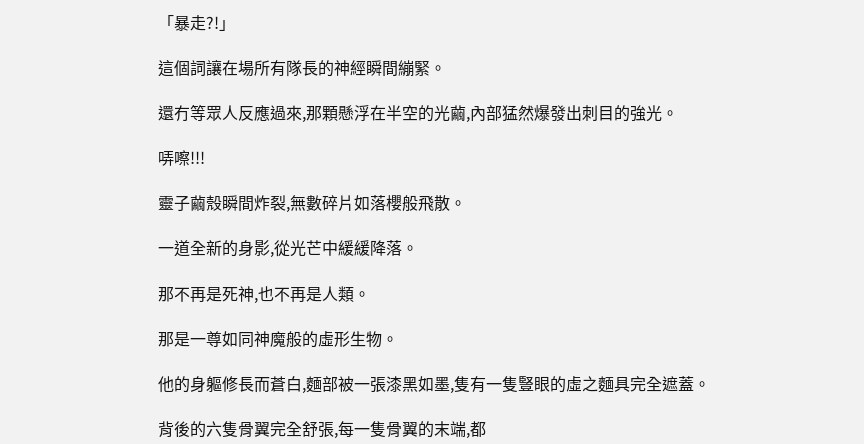「暴走?!」

這個詞讓在場所有隊長的神經瞬間繃緊。

還冇等眾人反應過來,那顆懸浮在半空的光繭,內部猛然爆發出刺目的強光。

哢嚓!!!

靈子繭殼瞬間炸裂,無數碎片如落櫻般飛散。

一道全新的身影,從光芒中緩緩降落。

那不再是死神,也不再是人類。

那是一尊如同神魔般的虛形生物。

他的身軀修長而蒼白,麵部被一張漆黑如墨,隻有一隻豎眼的虛之麵具完全遮蓋。

背後的六隻骨翼完全舒張,每一隻骨翼的末端,都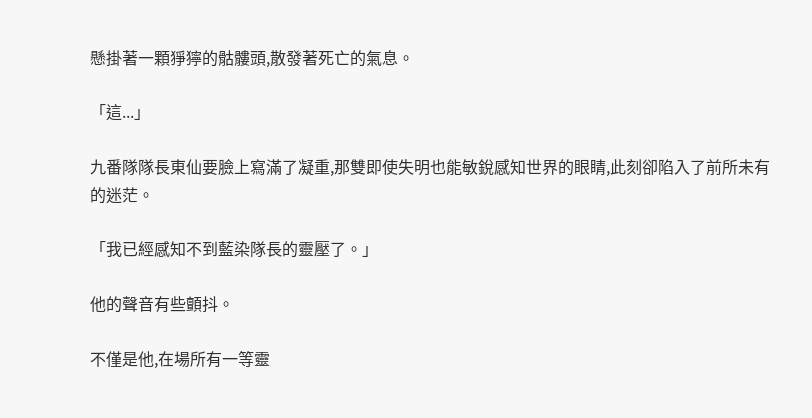懸掛著一顆猙獰的骷髏頭,散發著死亡的氣息。

「這...」

九番隊隊長東仙要臉上寫滿了凝重,那雙即使失明也能敏銳感知世界的眼睛,此刻卻陷入了前所未有的迷茫。

「我已經感知不到藍染隊長的靈壓了。」

他的聲音有些顫抖。

不僅是他,在場所有一等靈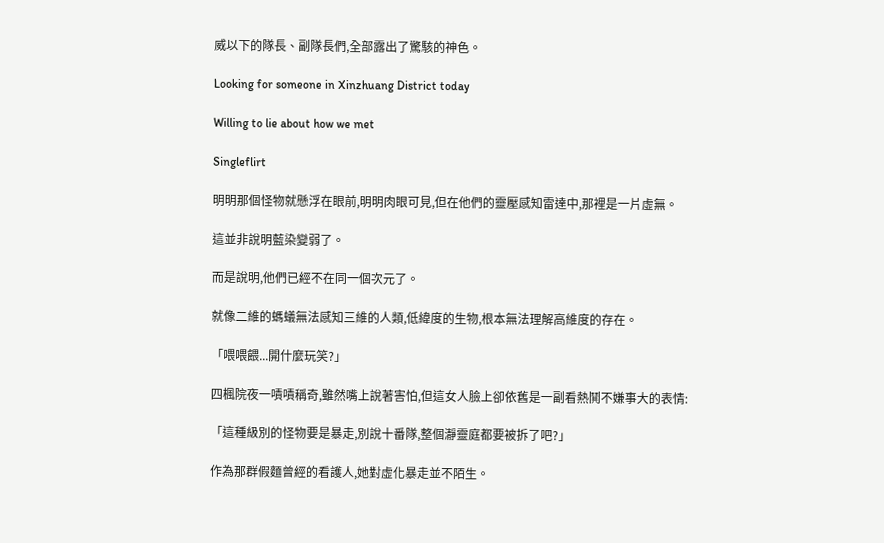威以下的隊長、副隊長們,全部露出了驚駭的神色。

Looking for someone in Xinzhuang District today

Willing to lie about how we met

Singleflirt

明明那個怪物就懸浮在眼前,明明肉眼可見,但在他們的靈壓感知雷達中,那裡是一片虛無。

這並非說明藍染變弱了。

而是說明,他們已經不在同一個次元了。

就像二維的螞蟻無法感知三維的人類,低緯度的生物,根本無法理解高維度的存在。

「喂喂餵...開什麼玩笑?」

四楓院夜一嘖嘖稱奇,雖然嘴上說著害怕,但這女人臉上卻依舊是一副看熱鬨不嫌事大的表情:

「這種級別的怪物要是暴走,別說十番隊,整個瀞靈庭都要被拆了吧?」

作為那群假麵曾經的看護人,她對虛化暴走並不陌生。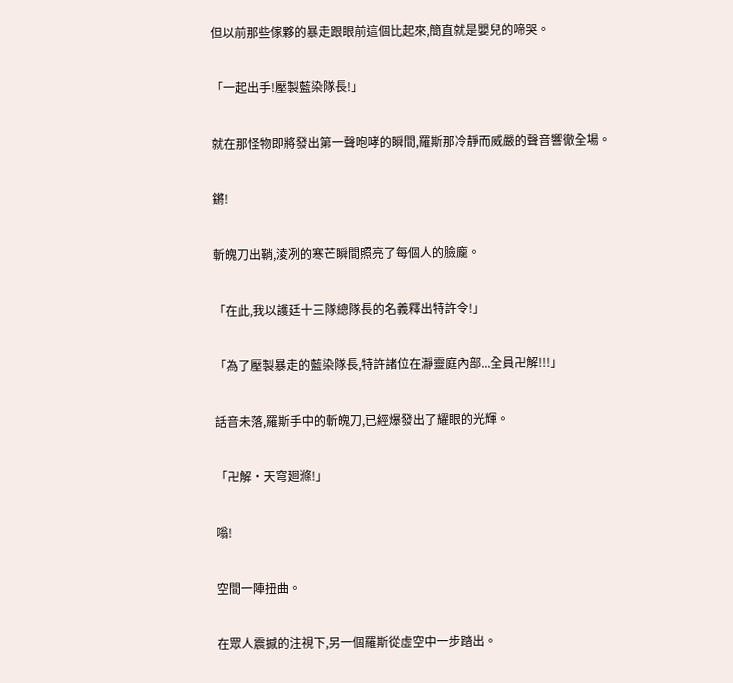但以前那些傢夥的暴走跟眼前這個比起來,簡直就是嬰兒的啼哭。

「一起出手!壓製藍染隊長!」

就在那怪物即將發出第一聲咆哮的瞬間,羅斯那冷靜而威嚴的聲音響徹全場。

鏘!

斬魄刀出鞘,淩冽的寒芒瞬間照亮了每個人的臉龐。

「在此,我以護廷十三隊總隊長的名義釋出特許令!」

「為了壓製暴走的藍染隊長,特許諸位在瀞靈庭內部...全員卍解!!!」

話音未落,羅斯手中的斬魄刀,已經爆發出了耀眼的光輝。

「卍解·天穹廻滌!」

嗡!

空間一陣扭曲。

在眾人震撼的注視下,另一個羅斯從虛空中一步踏出。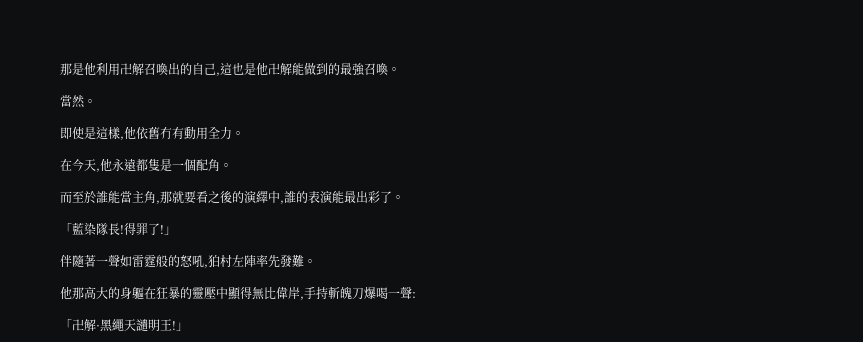那是他利用卍解召喚出的自己,這也是他卍解能做到的最強召喚。

當然。

即使是這樣,他依舊冇有動用全力。

在今天,他永遠都隻是一個配角。

而至於誰能當主角,那就要看之後的演繹中,誰的表演能最出彩了。

「藍染隊長!得罪了!」

伴隨著一聲如雷霆般的怒吼,狛村左陣率先發難。

他那高大的身軀在狂暴的靈壓中顯得無比偉岸,手持斬魄刀爆喝一聲:

「卍解·黑繩天譴明王!」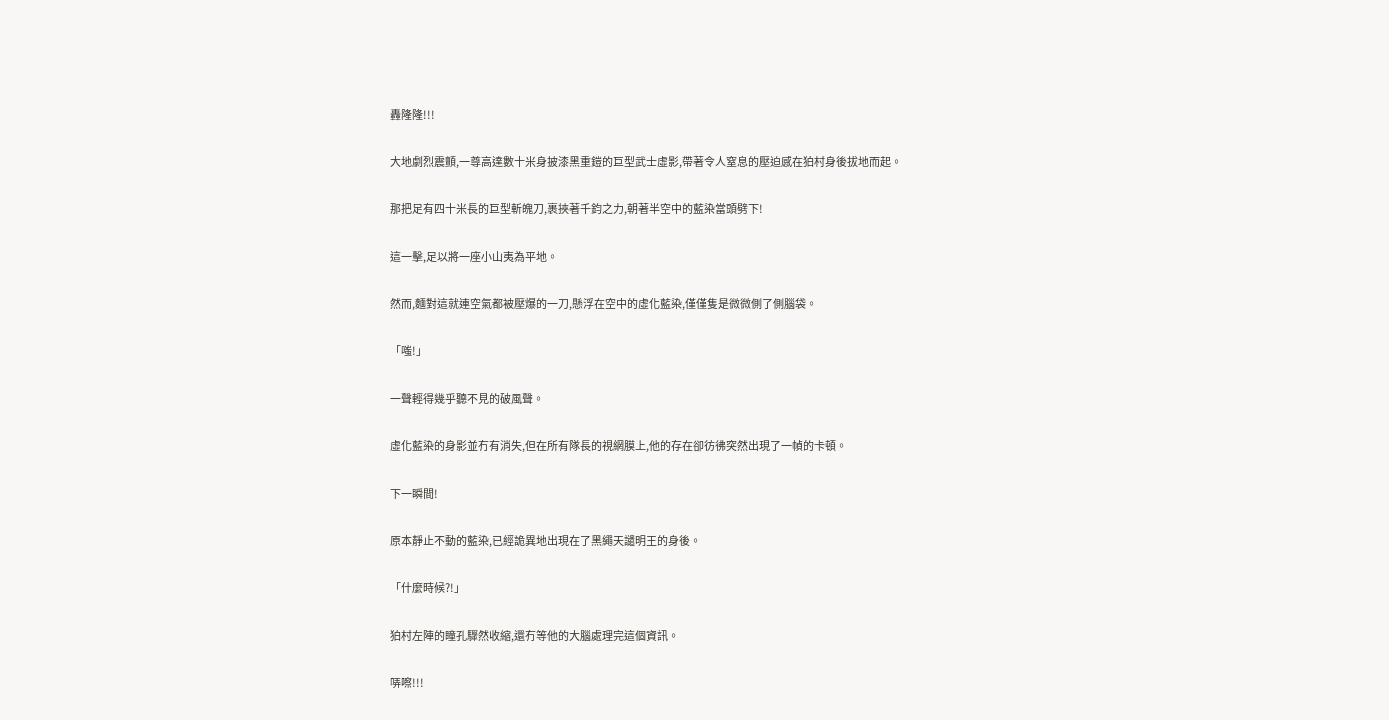轟隆隆!!!

大地劇烈震顫,一尊高達數十米身披漆黑重鎧的巨型武士虛影,帶著令人窒息的壓迫感在狛村身後拔地而起。

那把足有四十米長的巨型斬魄刀,裹挾著千鈞之力,朝著半空中的藍染當頭劈下!

這一擊,足以將一座小山夷為平地。

然而,麵對這就連空氣都被壓爆的一刀,懸浮在空中的虛化藍染,僅僅隻是微微側了側腦袋。

「嗤!」

一聲輕得幾乎聽不見的破風聲。

虛化藍染的身影並冇有消失,但在所有隊長的視網膜上,他的存在卻彷彿突然出現了一幀的卡頓。

下一瞬間!

原本靜止不動的藍染,已經詭異地出現在了黑繩天譴明王的身後。

「什麼時候?!」

狛村左陣的瞳孔驟然收縮,還冇等他的大腦處理完這個資訊。

哢嚓!!!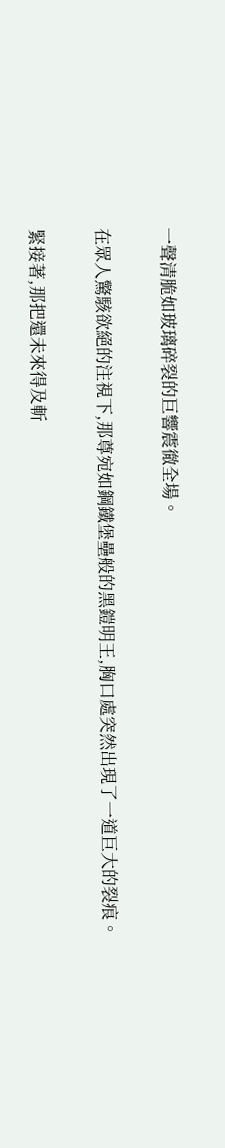一聲清脆如玻璃碎裂的巨響震徹全場。

在眾人驚駭欲絕的注視下,那尊宛如鋼鐵堡壘般的黑鎧明王,胸口處突然出現了一道巨大的裂痕。

緊接著,那把還未來得及斬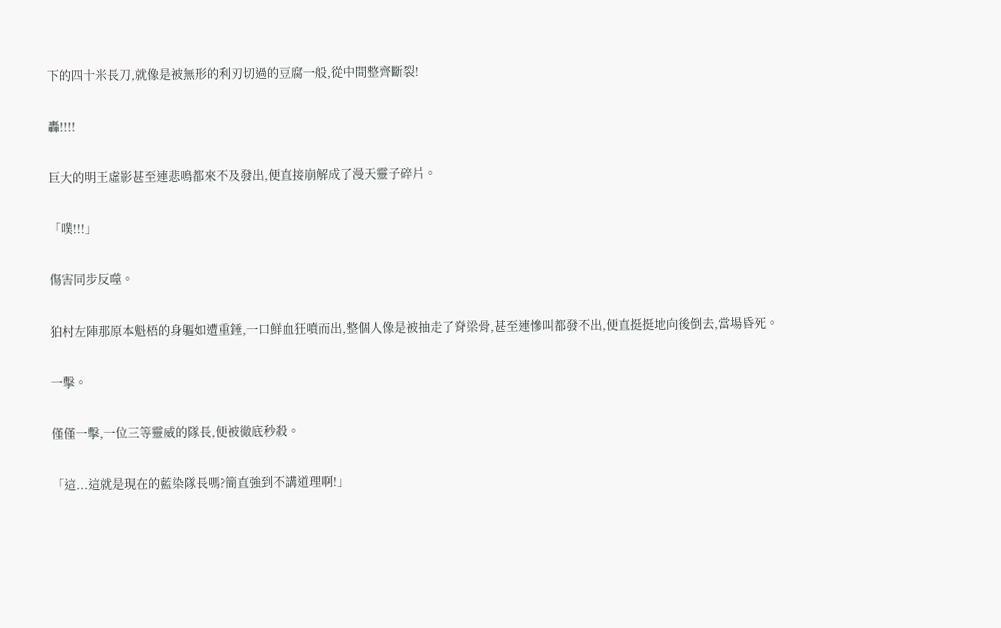下的四十米長刀,就像是被無形的利刃切過的豆腐一般,從中間整齊斷裂!

轟!!!!

巨大的明王虛影甚至連悲鳴都來不及發出,便直接崩解成了漫天靈子碎片。

「噗!!!」

傷害同步反噬。

狛村左陣那原本魁梧的身軀如遭重錘,一口鮮血狂噴而出,整個人像是被抽走了脊梁骨,甚至連慘叫都發不出,便直挺挺地向後倒去,當場昏死。

一擊。

僅僅一擊,一位三等靈威的隊長,便被徹底秒殺。

「這...這就是現在的藍染隊長嗎?簡直強到不講道理啊!」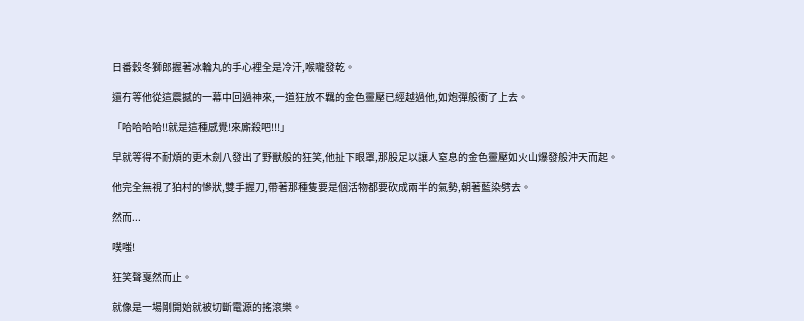日番穀冬獅郎握著冰輪丸的手心裡全是冷汗,喉嚨發乾。

還冇等他從這震撼的一幕中回過神來,一道狂放不羈的金色靈壓已經越過他,如炮彈般衝了上去。

「哈哈哈哈!!就是這種感覺!來廝殺吧!!!」

早就等得不耐煩的更木劍八發出了野獸般的狂笑,他扯下眼罩,那股足以讓人窒息的金色靈壓如火山爆發般沖天而起。

他完全無視了狛村的慘狀,雙手握刀,帶著那種隻要是個活物都要砍成兩半的氣勢,朝著藍染劈去。

然而...

噗嗤!

狂笑聲戛然而止。

就像是一場剛開始就被切斷電源的搖滾樂。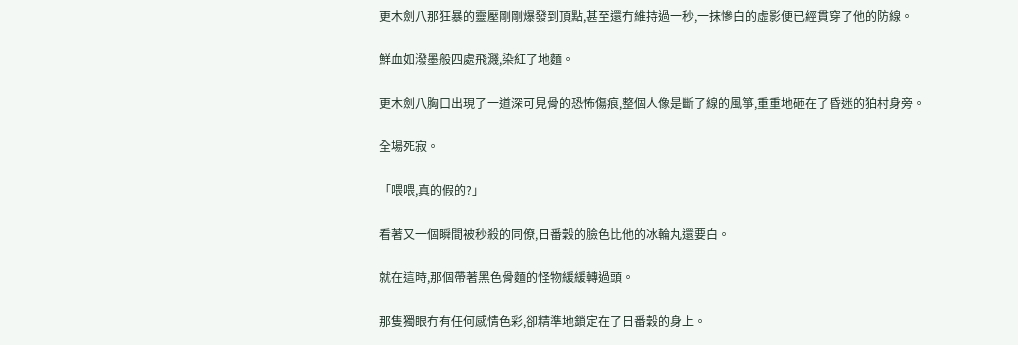更木劍八那狂暴的靈壓剛剛爆發到頂點,甚至還冇維持過一秒,一抹慘白的虛影便已經貫穿了他的防線。

鮮血如潑墨般四處飛濺,染紅了地麵。

更木劍八胸口出現了一道深可見骨的恐怖傷痕,整個人像是斷了線的風箏,重重地砸在了昏迷的狛村身旁。

全場死寂。

「喂喂,真的假的?」

看著又一個瞬間被秒殺的同僚,日番穀的臉色比他的冰輪丸還要白。

就在這時,那個帶著黑色骨麵的怪物緩緩轉過頭。

那隻獨眼冇有任何感情色彩,卻精準地鎖定在了日番穀的身上。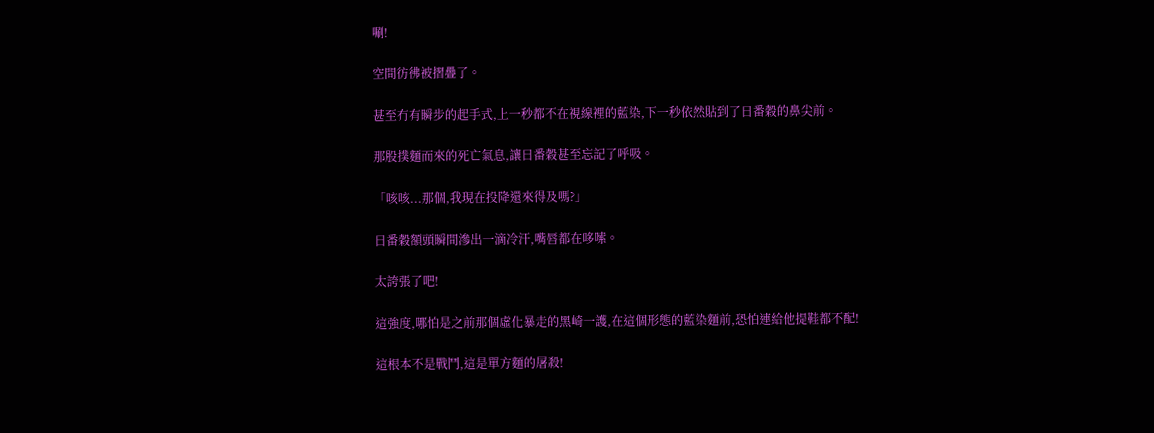唰!

空間彷彿被摺疊了。

甚至冇有瞬步的起手式,上一秒都不在視線裡的藍染,下一秒依然貼到了日番穀的鼻尖前。

那股撲麵而來的死亡氣息,讓日番穀甚至忘記了呼吸。

「咳咳...那個,我現在投降還來得及嗎?」

日番穀額頭瞬間滲出一滴冷汗,嘴唇都在哆嗦。

太誇張了吧!

這強度,哪怕是之前那個虛化暴走的黑崎一護,在這個形態的藍染麵前,恐怕連給他提鞋都不配!

這根本不是戰鬥,這是單方麵的屠殺!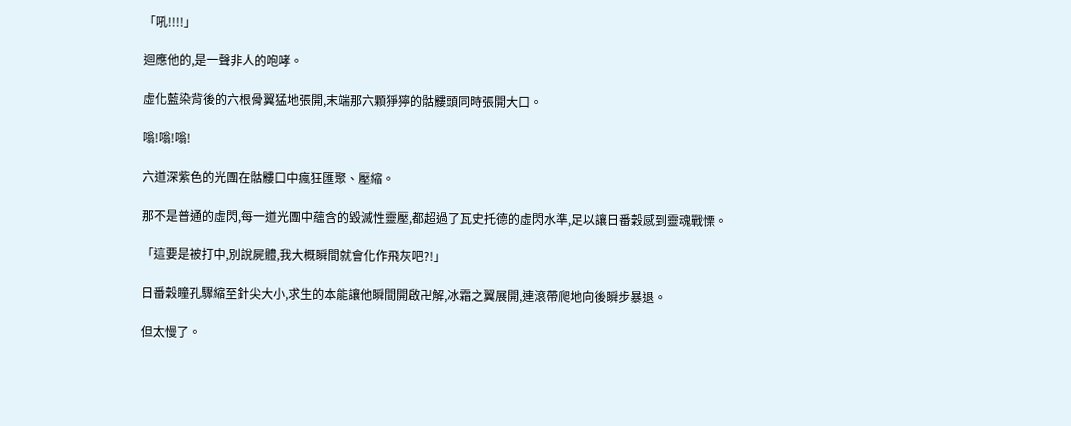「吼!!!!」

迴應他的,是一聲非人的咆哮。

虛化藍染背後的六根骨翼猛地張開,末端那六顆猙獰的骷髏頭同時張開大口。

嗡!嗡!嗡!

六道深紫色的光團在骷髏口中瘋狂匯聚、壓縮。

那不是普通的虛閃,每一道光團中蘊含的毀滅性靈壓,都超過了瓦史托德的虛閃水準,足以讓日番穀感到靈魂戰慄。

「這要是被打中,別說屍體,我大概瞬間就會化作飛灰吧?!」

日番穀瞳孔驟縮至針尖大小,求生的本能讓他瞬間開啟卍解,冰霜之翼展開,連滾帶爬地向後瞬步暴退。

但太慢了。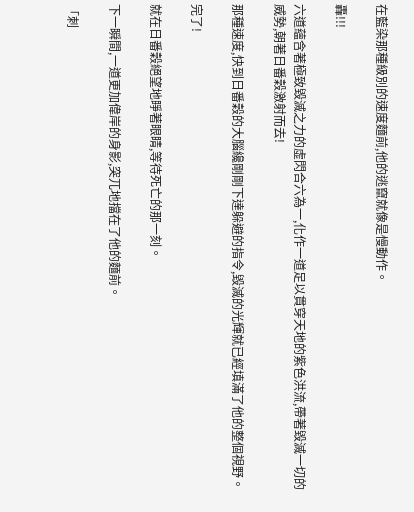在藍染那種級別的速度麵前,他的逃竄就像是慢動作。

轟!!!

六道蘊含著極致毀滅之力的虛閃合六為一,化作一道足以貫穿天地的紫色洪流,帶著毀滅一切的威勢,朝著日番穀激射而去!

那種速度,快到日番穀的大腦纔剛剛下達躲避的指令,毀滅的光輝就已經填滿了他的整個視野。

完了!

就在日番穀絕望地睜著眼睛,等待死亡的那一刻。

下一瞬間,一道更加偉岸的身影,突兀地擋在了他的麵前。

「刺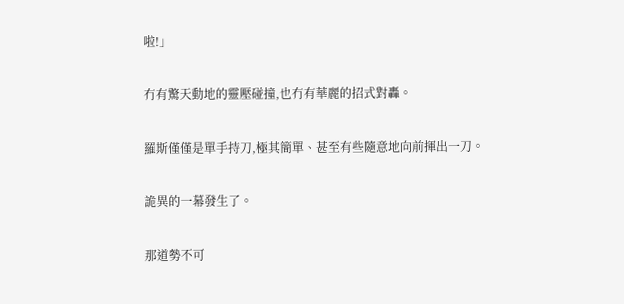啦!」

冇有驚天動地的靈壓碰撞,也冇有華麗的招式對轟。

羅斯僅僅是單手持刀,極其簡單、甚至有些隨意地向前揮出一刀。

詭異的一幕發生了。

那道勢不可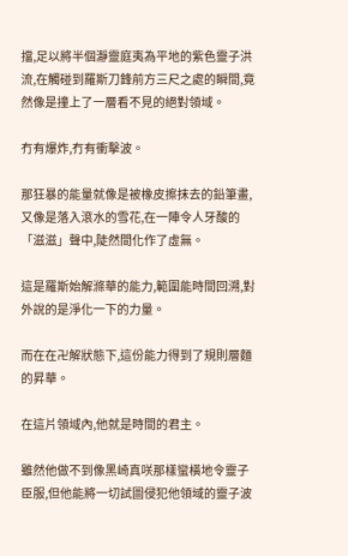擋,足以將半個瀞靈庭夷為平地的紫色靈子洪流,在觸碰到羅斯刀鋒前方三尺之處的瞬間,竟然像是撞上了一層看不見的絕對領域。

冇有爆炸,冇有衝擊波。

那狂暴的能量就像是被橡皮擦抹去的鉛筆畫,又像是落入滾水的雪花,在一陣令人牙酸的「滋滋」聲中,陡然間化作了虛無。

這是羅斯始解滌華的能力,範圍能時間回溯,對外說的是淨化一下的力量。

而在在卍解狀態下,這份能力得到了規則層麵的昇華。

在這片領域內,他就是時間的君主。

雖然他做不到像黑崎真咲那樣蠻橫地令靈子臣服,但他能將一切試圖侵犯他領域的靈子波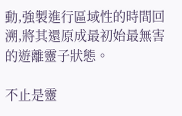動,強製進行區域性的時間回溯,將其還原成最初始最無害的遊離靈子狀態。

不止是靈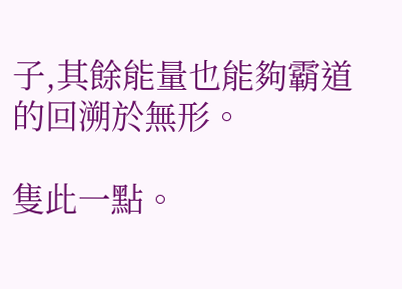子,其餘能量也能夠霸道的回溯於無形。

隻此一點。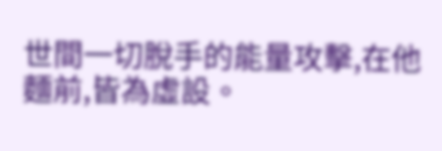世間一切脫手的能量攻擊,在他麵前,皆為虛設。